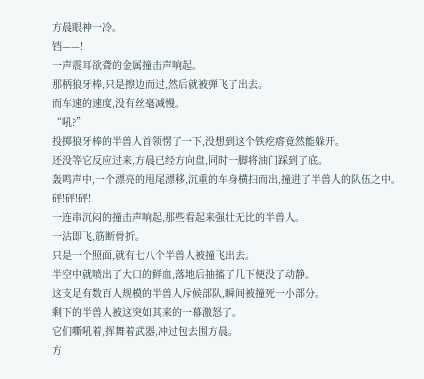方晨眼神一冷。
铛——!
一声震耳欲聋的金属撞击声响起。
那柄狼牙棒,只是擦边而过,然后就被弹飞了出去。
而车速的速度,没有丝毫减慢。
“吼?”
投掷狼牙棒的半兽人首领愣了一下,没想到这个铁疙瘩竟然能躲开。
还没等它反应过来,方晨已经方向盘,同时一脚将油门踩到了底。
轰鸣声中,一个漂亮的甩尾漂移,沉重的车身横扫而出,撞进了半兽人的队伍之中。
砰!砰!砰!
一连串沉闷的撞击声响起,那些看起来强壮无比的半兽人。
一沾即飞,筋断骨折。
只是一个照面,就有七八个半兽人被撞飞出去。
半空中就喷出了大口的鲜血,落地后抽搐了几下便没了动静。
这支足有数百人规模的半兽人斥候部队,瞬间被撞死一小部分。
剩下的半兽人被这突如其来的一幕激怒了。
它们嘶吼着,挥舞着武器,冲过包去围方晨。
方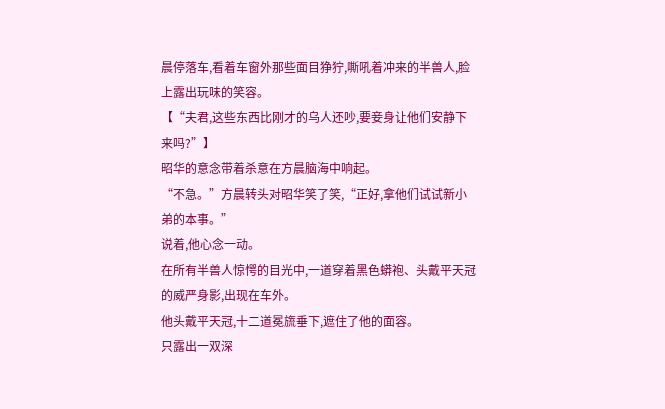晨停落车,看着车窗外那些面目狰狞,嘶吼着冲来的半兽人,脸上露出玩味的笑容。
【“夫君,这些东西比刚才的乌人还吵,要妾身让他们安静下来吗?”】
昭华的意念带着杀意在方晨脑海中响起。
“不急。”方晨转头对昭华笑了笑,“正好,拿他们试试新小弟的本事。”
说着,他心念一动。
在所有半兽人惊愕的目光中,一道穿着黑色蟒袍、头戴平天冠的威严身影,出现在车外。
他头戴平天冠,十二道冕旒垂下,遮住了他的面容。
只露出一双深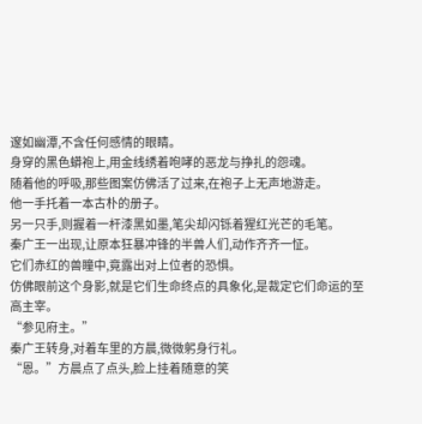邃如幽潭,不含任何感情的眼睛。
身穿的黑色蟒袍上,用金线绣着咆哮的恶龙与挣扎的怨魂。
随着他的呼吸,那些图案仿佛活了过来,在袍子上无声地游走。
他一手托着一本古朴的册子。
另一只手,则握着一杆漆黑如墨,笔尖却闪铄着猩红光芒的毛笔。
秦广王一出现,让原本狂暴冲锋的半兽人们,动作齐齐一怔。
它们赤红的兽瞳中,竟露出对上位者的恐惧。
仿佛眼前这个身影,就是它们生命终点的具象化,是裁定它们命运的至高主宰。
“参见府主。”
秦广王转身,对着车里的方晨,微微躬身行礼。
“恩。”方晨点了点头,脸上挂着随意的笑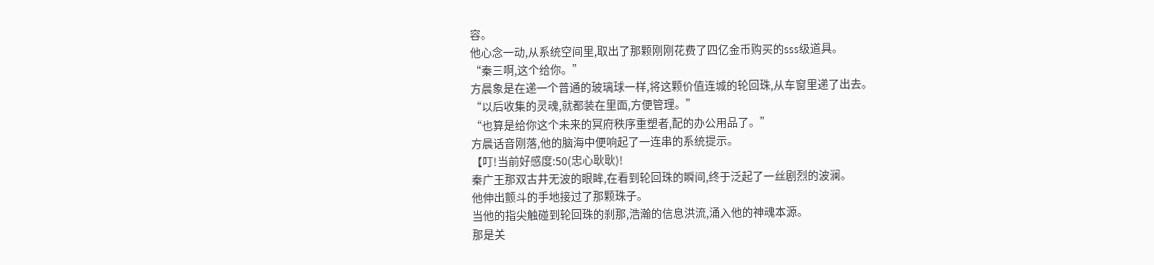容。
他心念一动,从系统空间里,取出了那颗刚刚花费了四亿金币购买的sss级道具。
“秦三啊,这个给你。”
方晨象是在递一个普通的玻璃球一样,将这颗价值连城的轮回珠,从车窗里递了出去。
“以后收集的灵魂,就都装在里面,方便管理。”
“也算是给你这个未来的冥府秩序重塑者,配的办公用品了。”
方晨话音刚落,他的脑海中便响起了一连串的系统提示。
【叮!当前好感度:50(忠心耿耿)!
秦广王那双古井无波的眼眸,在看到轮回珠的瞬间,终于泛起了一丝剧烈的波澜。
他伸出颤斗的手地接过了那颗珠子。
当他的指尖触碰到轮回珠的刹那,浩瀚的信息洪流,涌入他的神魂本源。
那是关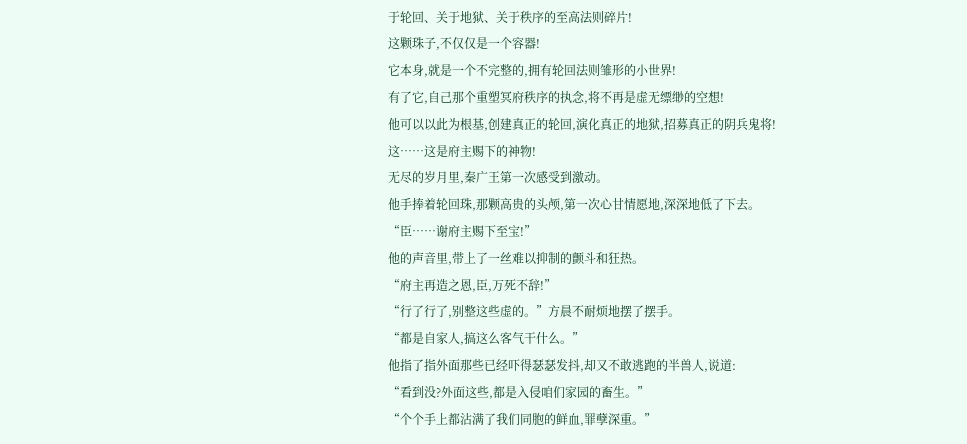于轮回、关于地狱、关于秩序的至高法则碎片!
这颗珠子,不仅仅是一个容器!
它本身,就是一个不完整的,拥有轮回法则雏形的小世界!
有了它,自己那个重塑冥府秩序的执念,将不再是虚无缥缈的空想!
他可以以此为根基,创建真正的轮回,演化真正的地狱,招募真正的阴兵鬼将!
这……这是府主赐下的神物!
无尽的岁月里,秦广王第一次感受到激动。
他手捧着轮回珠,那颗高贵的头颅,第一次心甘情愿地,深深地低了下去。
“臣……谢府主赐下至宝!”
他的声音里,带上了一丝难以抑制的颤斗和狂热。
“府主再造之恩,臣,万死不辞!”
“行了行了,别整这些虚的。”方晨不耐烦地摆了摆手。
“都是自家人,搞这么客气干什么。”
他指了指外面那些已经吓得瑟瑟发抖,却又不敢逃跑的半兽人,说道:
“看到没?外面这些,都是入侵咱们家园的畜生。”
“个个手上都沾满了我们同胞的鲜血,罪孽深重。”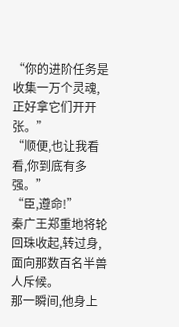“你的进阶任务是收集一万个灵魂,正好拿它们开开张。”
“顺便,也让我看看,你到底有多强。”
“臣,遵命!”
秦广王郑重地将轮回珠收起,转过身,面向那数百名半兽人斥候。
那一瞬间,他身上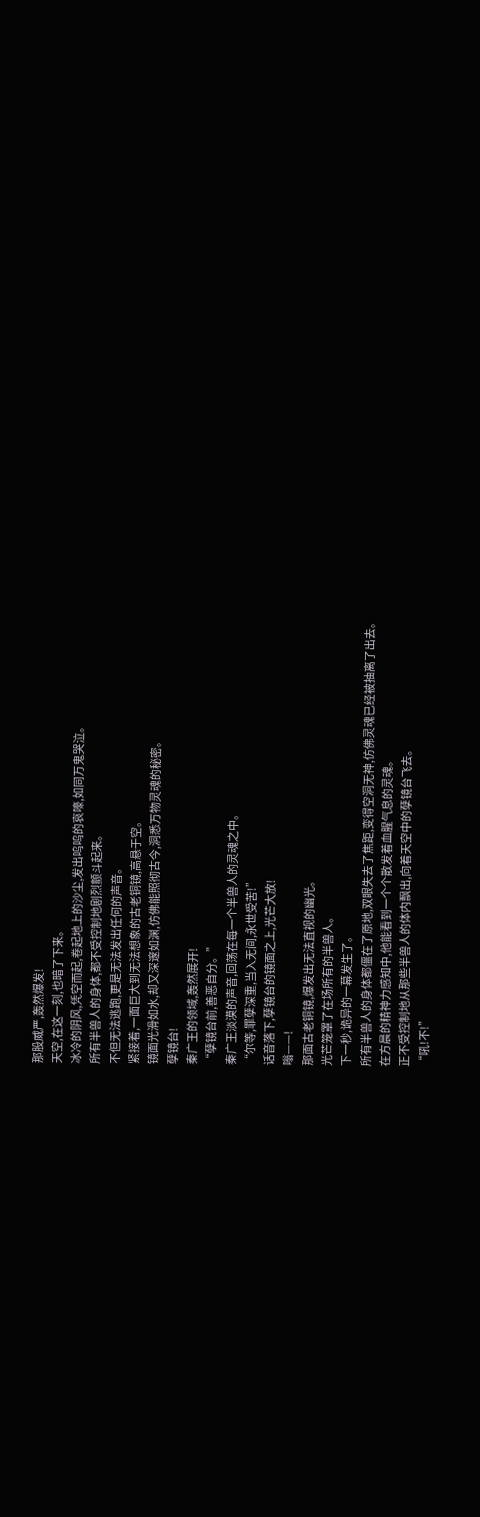那股威严,轰然爆发!
天空,在这一刻,也暗了下来。
冰冷的阴风,凭空而起,卷起地上的沙尘,发出呜呜的哀嚎,如同万鬼哭泣。
所有半兽人的身体,都不受控制地剧烈颤斗起来。
不但无法逃跑,更是无法发出任何的声音。
紧接着,一面巨大到无法想象的古老铜镜,高悬于空。
镜面光滑如水,却又深邃如渊,仿佛能照彻古今,洞悉万物灵魂的秘密。
孽镜台!
秦广王的领域,轰然展开!
“孽镜台前,善恶自分。”
秦广王淡漠的声音,回荡在每一个半兽人的灵魂之中。
“尔等,罪孽深重,当入无间,永世受苦!”
话音落下,孽镜台的镜面之上,光芒大放!
嗡——!
那面古老铜镜,爆发出无法直视的幽光。
光芒笼罩了在场所有的半兽人。
下一秒,诡异的一幕发生了。
所有半兽人的身体都僵在了原地,双眼失去了焦距,变得空洞无神,仿佛灵魂已经被抽离了出去。
在方晨的精神力感知中,他能看到一个个散发着血腥气息的灵魂。
正不受控制地从那些半兽人的体内飘出,向着天空中的孽镜台飞去。
“吼!不!”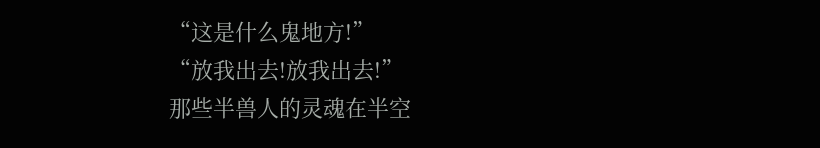“这是什么鬼地方!”
“放我出去!放我出去!”
那些半兽人的灵魂在半空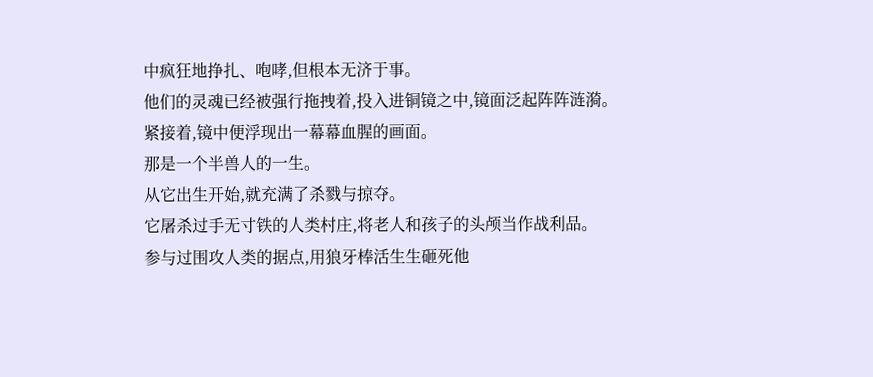中疯狂地挣扎、咆哮,但根本无济于事。
他们的灵魂已经被强行拖拽着,投入进铜镜之中,镜面泛起阵阵涟漪。
紧接着,镜中便浮现出一幕幕血腥的画面。
那是一个半兽人的一生。
从它出生开始,就充满了杀戮与掠夺。
它屠杀过手无寸铁的人类村庄,将老人和孩子的头颅当作战利品。
参与过围攻人类的据点,用狼牙棒活生生砸死他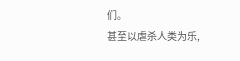们。
甚至以虐杀人类为乐,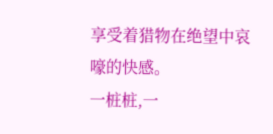享受着猎物在绝望中哀嚎的快感。
一桩桩,一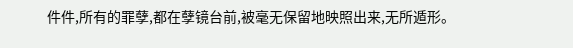件件,所有的罪孽,都在孽镜台前,被毫无保留地映照出来,无所遁形。